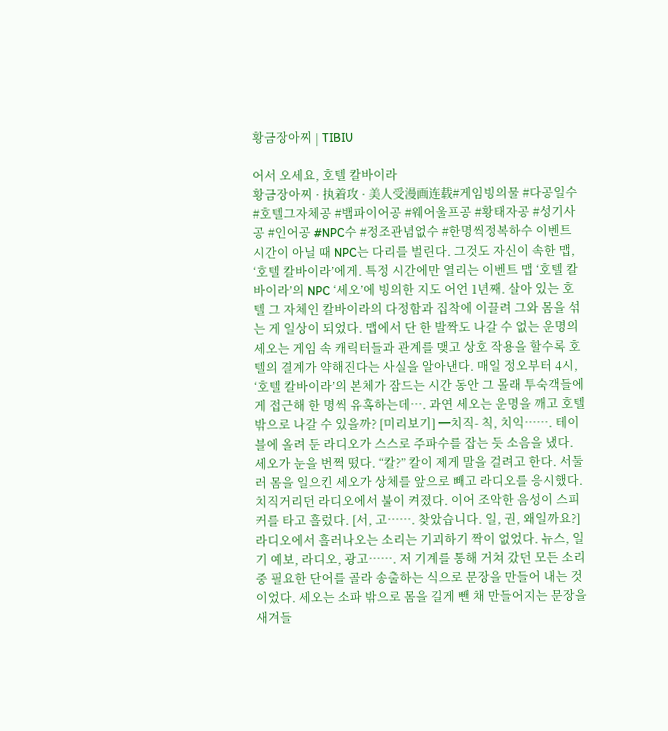황금장아찌 | TIBIU

어서 오세요, 호텔 칼바이라
황금장아찌 · 执着攻 · 美人受漫画连载#게임빙의물 #다공일수 #호텔그자체공 #뱀파이어공 #웨어울프공 #황태자공 #성기사공 #인어공 #NPC수 #정조관념없수 #한명씩정복하수 이벤트 시간이 아닐 때 NPC는 다리를 벌린다. 그것도 자신이 속한 맵, ‘호텔 칼바이라’에게. 특정 시간에만 열리는 이벤트 맵 ‘호텔 칼바이라’의 NPC ‘세오’에 빙의한 지도 어언 1년째. 살아 있는 호텔 그 자체인 칼바이라의 다정함과 집착에 이끌려 그와 몸을 섞는 게 일상이 되었다. 맵에서 단 한 발짝도 나갈 수 없는 운명의 세오는 게임 속 캐릭터들과 관계를 맺고 상호 작용을 할수록 호텔의 결계가 약해진다는 사실을 알아낸다. 매일 정오부터 4시, ‘호텔 칼바이라’의 본체가 잠드는 시간 동안 그 몰래 투숙객들에게 접근해 한 명씩 유혹하는데…. 과연 세오는 운명을 깨고 호텔 밖으로 나갈 수 있을까? [미리보기] ━치직- 칙, 치익……. 테이블에 올려 둔 라디오가 스스로 주파수를 잡는 듯 소음을 냈다. 세오가 눈을 번쩍 떴다. “칼?” 칼이 제게 말을 걸려고 한다. 서둘러 몸을 일으킨 세오가 상체를 앞으로 빼고 라디오를 응시했다. 치직거리던 라디오에서 불이 켜졌다. 이어 조악한 음성이 스피커를 타고 흘렀다. [서, 고……. 찾았습니다. 일, 권, 왜일까요?] 라디오에서 흘러나오는 소리는 기괴하기 짝이 없었다. 뉴스, 일기 예보, 라디오, 광고……. 저 기계를 통해 거쳐 갔던 모든 소리 중 필요한 단어를 골라 송출하는 식으로 문장을 만들어 내는 것이었다. 세오는 소파 밖으로 몸을 길게 뺀 채 만들어지는 문장을 새겨들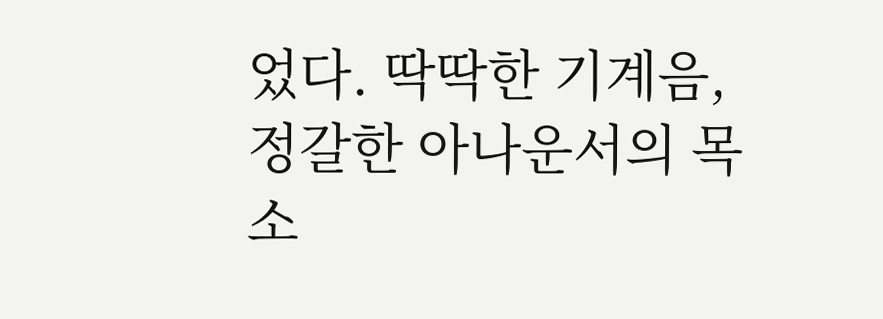었다. 딱딱한 기계음, 정갈한 아나운서의 목소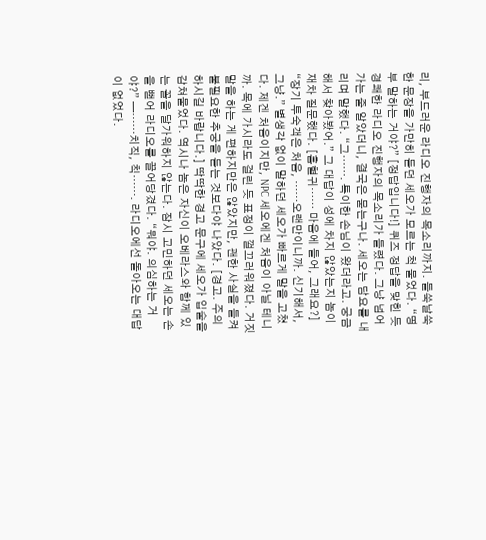리, 부드러운 라디오 진행자의 목소리까지. 들쑥날쑥한 문장을 가만히 듣던 세오가 모르는 척 물었다. “명부 말하는 거야?” [정답입니다!] 퀴즈 정답을 맞힌 듯 경쾌한 라디오 진행자의 목소리가 들렸다. 그냥 넘어가는 줄 알았더니, 결국은 묻는구나. 세오는 담요를 내리며 말했다. “그……. 특이한 손님이 왔더라고. 궁금해서 찾아봤어.” 그 대답이 성에 차지 않았는지 놈이 재차 질문했다. [흡혈귀…… 마음에 들어, 그래요?] “장기 투숙객은 처음, ……오랜만이니까. 신기해서, 그냥.” 별생각 없이 말하던 세오가 빠르게 말을 고쳤다. 제겐 처음이지만, NPC 세오에겐 처음이 아닐 테니까. 목에 가시라도 걸린 듯 표정이 껄끄러워졌다. 거짓말을 하는 게 편하지만은 않았지만, 괜한 사실을 들켜 불필요한 추궁을 듣는 것보다야 나았다. [경고. 주의하시길 바랍니다.] 딱딱한 경고 문구에 세오가 입술을 감쳐물었다. 역시나 놈은 자신이 오베라스와 함께 있는 꼴을 달가워하지 않는다. 잠시 고민하던 세오는 손을 뻗어 라디오를 끌어당겼다. “뭐야. 의심하는 거야?” ━……치직, 칙……. 라디오에선 돌아오는 대답이 없었다.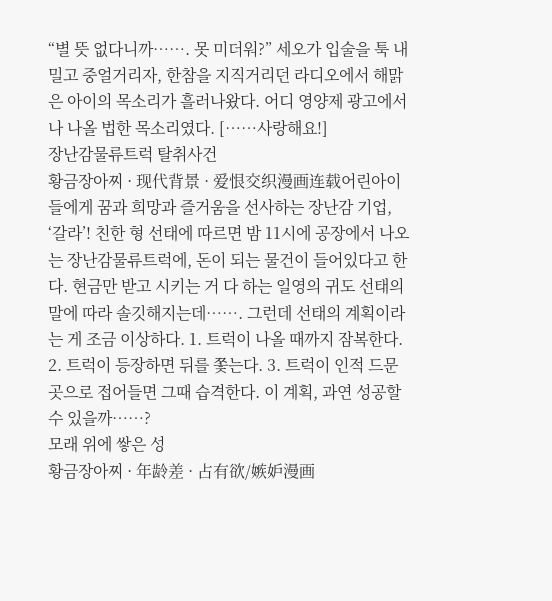“별 뜻 없다니까……. 못 미더워?” 세오가 입술을 툭 내밀고 중얼거리자, 한참을 지직거리던 라디오에서 해맑은 아이의 목소리가 흘러나왔다. 어디 영양제 광고에서나 나올 법한 목소리였다. [……사랑해요!]
장난감물류트럭 탈취사건
황금장아찌 · 现代背景 · 爱恨交织漫画连载어린아이들에게 꿈과 희망과 즐거움을 선사하는 장난감 기업, ‘갈라’! 친한 형 선태에 따르면 밤 11시에 공장에서 나오는 장난감물류트럭에, 돈이 되는 물건이 들어있다고 한다. 현금만 받고 시키는 거 다 하는 일영의 귀도 선태의 말에 따라 솔깃해지는데……. 그런데 선태의 계획이라는 게 조금 이상하다. 1. 트럭이 나올 때까지 잠복한다. 2. 트럭이 등장하면 뒤를 쫓는다. 3. 트럭이 인적 드문 곳으로 접어들면 그때 습격한다. 이 계획, 과연 성공할 수 있을까……?
모래 위에 쌓은 성
황금장아찌 · 年龄差 · 占有欲/嫉妒漫画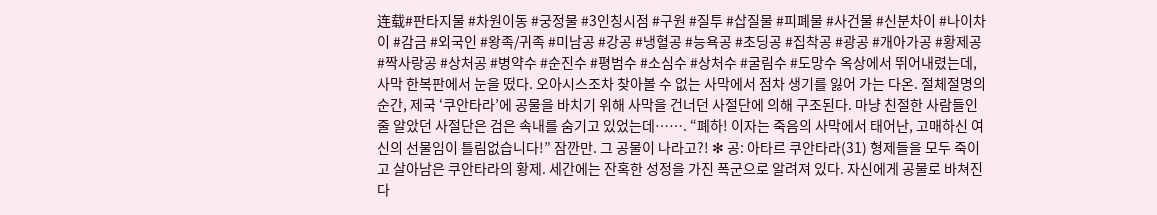连载#판타지물 #차원이동 #궁정물 #3인칭시점 #구원 #질투 #삽질물 #피폐물 #사건물 #신분차이 #나이차이 #감금 #외국인 #왕족/귀족 #미남공 #강공 #냉혈공 #능욕공 #초딩공 #집착공 #광공 #개아가공 #황제공 #짝사랑공 #상처공 #병약수 #순진수 #평범수 #소심수 #상처수 #굴림수 #도망수 옥상에서 뛰어내렸는데, 사막 한복판에서 눈을 떴다. 오아시스조차 찾아볼 수 없는 사막에서 점차 생기를 잃어 가는 다온. 절체절명의 순간, 제국 ‘쿠안타라’에 공물을 바치기 위해 사막을 건너던 사절단에 의해 구조된다. 마냥 친절한 사람들인 줄 알았던 사절단은 검은 속내를 숨기고 있었는데……. “폐하! 이자는 죽음의 사막에서 태어난, 고매하신 여신의 선물임이 틀림없습니다!” 잠깐만. 그 공물이 나라고?! ✻ 공: 아타르 쿠안타라(31) 형제들을 모두 죽이고 살아남은 쿠안타라의 황제. 세간에는 잔혹한 성정을 가진 폭군으로 알려져 있다. 자신에게 공물로 바쳐진 다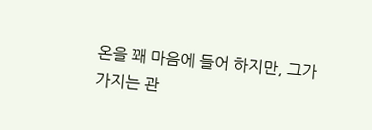온을 꽤 마음에 들어 하지만, 그가 가지는 관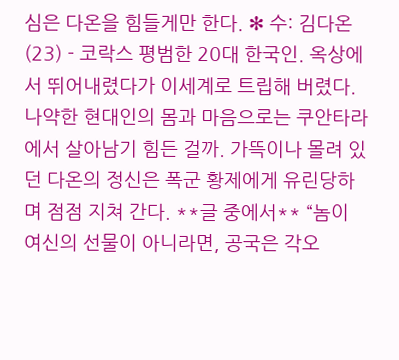심은 다온을 힘들게만 한다. ✻ 수: 김다온(23) - 코락스 평범한 20대 한국인. 옥상에서 뛰어내렸다가 이세계로 트립해 버렸다. 나약한 현대인의 몸과 마음으로는 쿠안타라에서 살아남기 힘든 걸까. 가뜩이나 몰려 있던 다온의 정신은 폭군 황제에게 유린당하며 점점 지쳐 간다. **글 중에서** “놈이 여신의 선물이 아니라면, 공국은 각오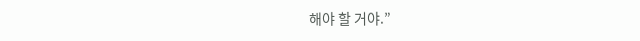해야 할 거야.”